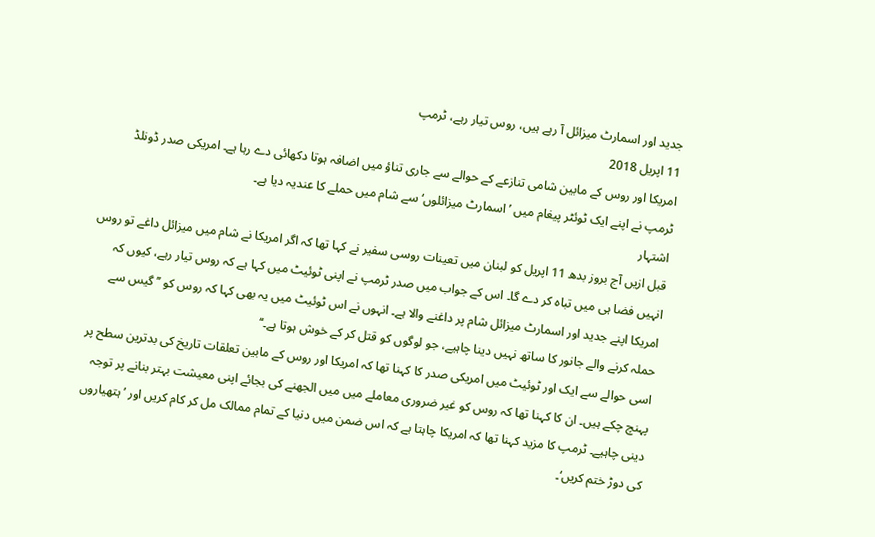جدید اور اسمارٹ میزائل آ رہے ہیں، روس تیار رہے، ٹرمپ
11 اپریل 2018
امریکا اور روس کے مابین شامی تنازعے کے حوالے سے جاری تناؤ میں اضافہ ہوتا دکھائی دے رہا ہے۔ امریکی صدر ڈونلڈ ٹرمپ نے اپنے ایک ٹوئٹر پیغام میں ’اسمارٹ میزائلوں‘ سے شام میں حملے کا عندیہ دیا ہے۔
اشتہار
قبل ازیں آج بروز بدھ 11 اپریل کو لبنان میں تعینات روسی سفیر نے کہا تھا کہ اگر امریکا نے شام میں میزائل داغے تو روس انہیں فضا ہی میں تباہ کر دے گا۔ اس کے جواب میں صدر ٹرمپ نے اپنی ٹوئیٹ میں کہا ہے کہ روس تیار رہے، کیوں کہ امریکا اپنے جدید اور اسمارٹ میزائل شام پر داغنے والا ہے۔ انہوں نے اس ٹوئیٹ میں یہ بھی کہا کہ روس کو ’’گیس سے حملہ کرنے والے جانور کا ساتھ نہیں دینا چاہیے، جو لوگوں کو قتل کر کے خوش ہوتا ہے۔‘‘
اسی حوالے سے ایک اور ٹوئیٹ میں امریکی صدر کا کہنا تھا کہ امریکا اور روس کے مابین تعلقات تاریخ کی بدترین سطح پر پہنچ چکے ہیں۔ ان کا کہنا تھا کہ روس کو غیر ضروری معاملے میں میں الجھنے کی بجائے اپنی معیشت بہتر بنانے پر توجہ دینی چاہیے۔ ٹرمپ کا مزید کہنا تھا کہ امریکا چاہتا ہے کہ اس ضمن میں دنیا کے تمام ممالک مل کر کام کریں اور ’ہتھیاروں کی دوڑ ختم کریں‘۔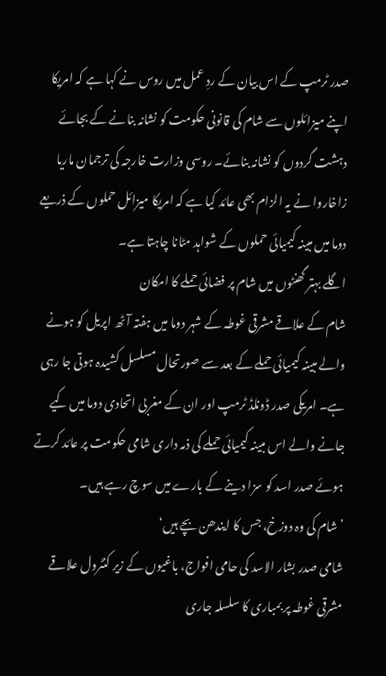صدر ٹرمپ کے اس بیان کے ردِ عمل میں روس نے کہا ہے کہ امریکا اپنے میزائلوں سے شام کی قانونی حکومت کو نشانہ بنانے کے بجائے دہشت گردوں کو نشانہ بنائے۔ روسی وزارت خارجہ کی ترجمان ماریا زاخاروا نے یہ الزام بھی عائد کیا ہے کہ امریکا میزائل حملوں کے ذریعے دوما میں مبینہ کیمیائی حملوں کے شواہد مٹانا چاہتا ہے۔
اگلے بہتر گھنٹوں میں شام پر فضائی حملے کا امکان
شام کے علاقے مشرقی غوطہ کے شہر دوما میں ہفتہ آٹھ اپریل کو ہونے والے مبینہ کیمیائی حملے کے بعد سے صورتحال مسلسل کشیدہ ہوتی جا رہی ہے۔ امریکی صدر ڈونلڈ ٹرمپ اور ان کے مغربی اتحادی دوما میں کیے جانے والے اس مبینہ کیمیائی حملے کی ذمہ داری شامی حکومت پر عائد کرتے ہوئے صدر اسد کو سزا دینے کے بارے میں سوچ رہے ہیں۔
’شام کی وہ دوزخ، جس کا ایندھن بچے ہیں‘
شامی صدر بشار الاسد کی حامی افواج، باغیوں کے زیر کنٹرول علاقے مشرقی غوطہ پر بمباری کا سلسلہ جاری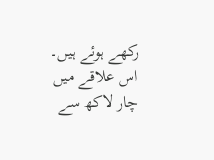رکھے ہوئے ہیں۔ اس علاقے میں چار لاکھ سے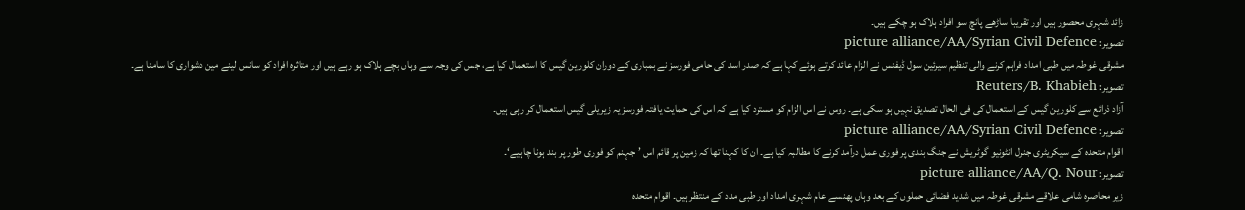زائد شہری محصور ہیں اور تقریبا ساڑھے پانچ سو افراد ہلاک ہو چکے ہیں۔
تصویر: picture alliance/AA/Syrian Civil Defence
مشرقی غوطہ میں طبی امداد فراہم کرنے والی تنظیم سیرئین سول ڈیفنس نے الزام عائد کرتے ہوئے کہا ہے کہ صدر اسد کی حامی فورسز نے بمباری کے دوران کلورین گیس کا استعمال کیا ہے، جس کی وجہ سے وہاں بچے ہلاک ہو رہے ہیں اور متاثرہ افراد کو سانس لینے مین دشواری کا سامنا ہے۔
تصویر: Reuters/B. Khabieh
آزاد ذرائع سے کلورین گیس کے استعمال کی فی الحال تصدیق نہیں ہو سکی ہے۔ روس نے اس الزام کو مسترد کیا ہے کہ اس کی حمایت یافتہ فورسز یہ زیریلی گیس استعمال کر رہی ہیں۔
تصویر: picture alliance/AA/Syrian Civil Defence
اقوام متحدہ کے سیکریٹری جنرل انٹونیو گوٹریش نے جنگ بندی پر فوری عمل درآمد کرنے کا مطالبہ کیا ہے۔ ان کا کہنا تھا کہ زمین پر قائم اس ’جہنم کو فوری طور پر بند ہونا چاہیے‘۔
تصویر: picture alliance/AA/Q. Nour
زیر محاصرہ شامی علاقے مشرقی غوطہ میں شدید فضائی حملوں کے بعد وہاں پھنسے عام شہری امداد اور طبی مدد کے منتظر ہیں۔ اقوام متحدہ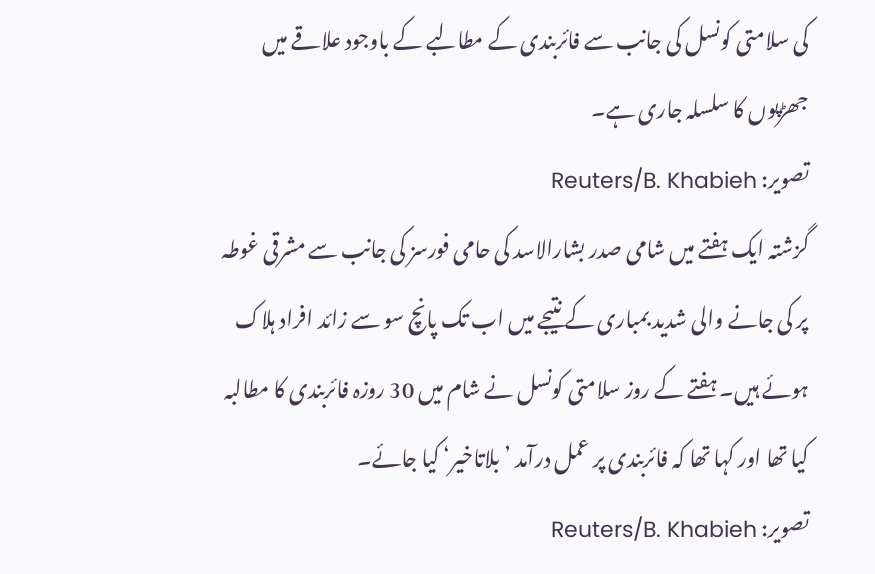کی سلامتی کونسل کی جانب سے فائربندی کے مطالبے کے باوجود علاقے میں جھڑپوں کا سلسلہ جاری ہے۔
تصویر: Reuters/B. Khabieh
گزشتہ ایک ہفتے میں شامی صدر بشارالاسد کی حامی فورسز کی جانب سے مشرقی غوطہ پر کی جانے والی شدید بمباری کے نتیجے میں اب تک پانچ سو سے زائد افراد ہلاک ہوئے ہیں۔ ہفتے کے روز سلامتی کونسل نے شام میں 30 روزہ فائربندی کا مطالبہ کیا تھا اور کہا تھا کہ فائربندی پر عمل درآمد ’بلاتاخیر‘ کیا جائے۔
تصویر: Reuters/B. Khabieh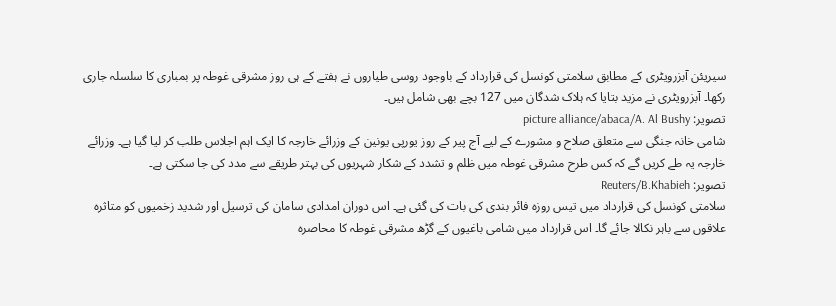سیریئن آبزرویٹری کے مطابق سلامتی کونسل کی قرارداد کے باوجود روسی طیاروں نے ہفتے کے ہی روز مشرقی غوطہ پر بمباری کا سلسلہ جاری رکھا۔ آبزرویٹری نے مزید بتایا کہ ہلاک شدگان میں 127 بچے بھی شامل ہیں۔
تصویر: picture alliance/abaca/A. Al Bushy
شامی خانہ جنگی سے متعلق صلاح و مشورے کے لیے آج پیر کے روز یورپی یونین کے وزرائے خارجہ کا ایک اہم اجلاس طلب کر لیا گیا ہے۔ وزرائے خارجہ یہ طے کریں گے کہ کس طرح مشرقی غوطہ میں ظلم و تشدد کے شکار شہریوں کی بہتر طریقے سے مدد کی جا سکتی ہے۔
تصویر: Reuters/B.Khabieh
سلامتی کونسل کی قرارداد میں تیس روزہ فائر بندی کی بات کی گئی ہے۔ اس دوران امدادی سامان کی ترسیل اور شدید زخمیوں کو متاثرہ علاقوں سے باہر نکالا جائے گا۔ اس قرارداد میں شامی باغیوں کے گڑھ مشرقی غوطہ کا محاصرہ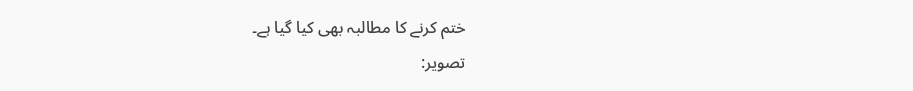ختم کرنے کا مطالبہ بھی کیا گیا ہے۔
تصویر: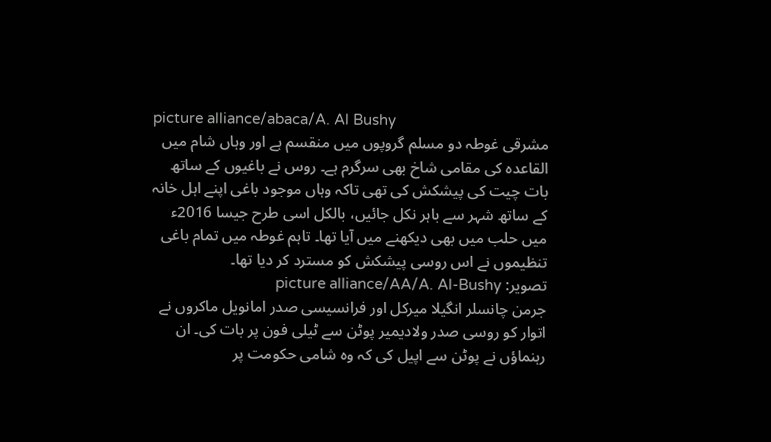picture alliance/abaca/A. Al Bushy
مشرقی غوطہ دو مسلم گروپوں میں منقسم ہے اور وہاں شام میں القاعدہ کی مقامی شاخ بھی سرگرم ہے۔ روس نے باغیوں کے ساتھ بات چیت کی پیشکش کی تھی تاکہ وہاں موجود باغی اپنے اہل خانہ کے ساتھ شہر سے باہر نکل جائیں، بالکل اسی طرح جیسا 2016ء میں حلب میں بھی دیکھنے میں آیا تھا۔ تاہم غوطہ میں تمام باغی تنظیموں نے اس روسی پیشکش کو مسترد کر دیا تھا۔
تصویر: picture alliance/AA/A. Al-Bushy
جرمن چانسلر انگیلا میرکل اور فرانسیسی صدر امانویل ماکروں نے اتوار کو روسی صدر ولادیمیر پوٹن سے ٹیلی فون پر بات کی۔ ان رہنماؤں نے پوٹن سے اپیل کی کہ وہ شامی حکومت پر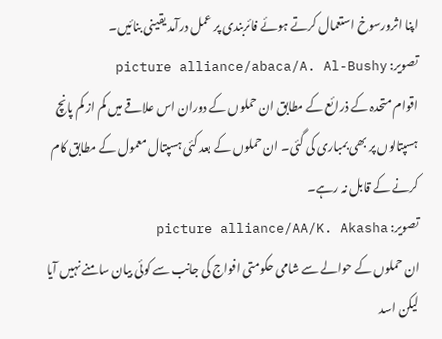اپنا اثرورسوخ استعمال کرتے ہوئے فائربندی پر عمل درآمد یقینی بنائیں۔
تصویر: picture alliance/abaca/A. Al-Bushy
اقوام متحدہ کے ذرائع کے مطابق ان حملوں کے دوران اس علاقے میں کم از کم پانچ ہسپتالوں پر بھی بمباری کی گئی۔ ان حملوں کے بعد کئی ہسپتال معمول کے مطابق کام کرنے کے قابل نہ رہے۔
تصویر: picture alliance/AA/K. Akasha
ان حملوں کے حوالے سے شامی حکومتی افواج کی جانب سے کوئی بیان سامنے نہیں آیا لیکن اسد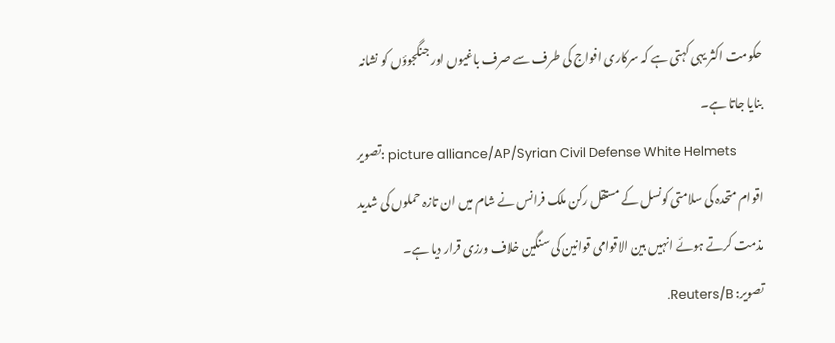حکومت اکثر یہی کہتی ہے کہ سرکاری افواج کی طرف سے صرف باغیوں اور جنگجوؤں کو نشانہ بنایا جاتا ہے۔
تصویر: picture alliance/AP/Syrian Civil Defense White Helmets
اقوام متحدہ کی سلامتی کونسل کے مستقل رکن ملک فرانس نے شام میں ان تازہ حملوں کی شدید مذمت کرتے ہوئے انہیں بین الاقوامی قوانین کی سنگین خلاف ورزی قرار دیا ہے۔
تصویر: Reuters/B.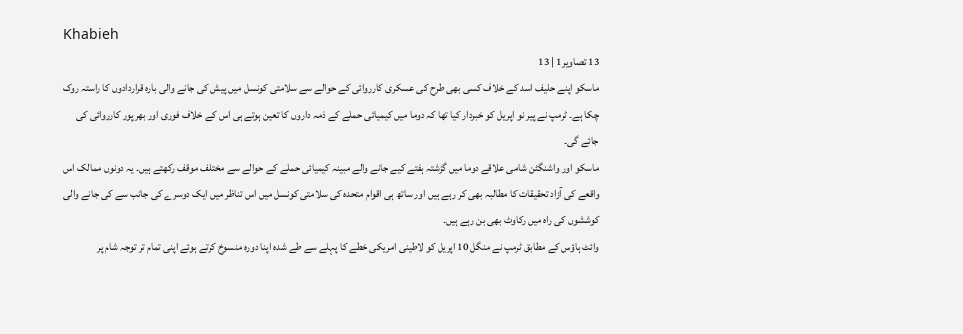Khabieh
13 تصاویر1 | 13
ماسکو اپنے حلیف اسد کے خلاف کسی بھی طرح کی عسکری کارروائی کے حوالے سے سلامتی کونسل میں پیش کی جانے والی بارہ قراردادوں کا راستہ روک چکا ہے۔ ٹرمپ نے پیر نو اپریل کو خبردار کیا تھا کہ دوما میں کیمیائی حملے کے ذمہ داروں کا تعین ہوتے ہی اس کے خلاف فوری اور بھرپور کارروائی کی جائے گی۔
ماسکو اور واشنگٹن شامی علاقے دوما میں گزشتہ ہفتے کیے جانے والے مبینہ کیمیائی حملے کے حوالے سے مختلف موقف رکھتے ہیں۔ یہ دونوں ممالک اس واقعے کی آزاد تحقیقات کا مطالبہ بھی کر رہے ہیں اور ساتھ ہی اقوام متحدہ کی سلامتی کونسل میں اس تناظر میں ایک دوسرے کی جانب سے کی جانے والی کوششوں کی راہ میں رکاوٹ بھی بن رہے ہیں۔
وائٹ ہاؤس کے مطابق ٹرمپ نے منگل 10 اپریل کو لاطینی امریکی خطے کا پہلے سے طے شدہ اپنا دورہ منسوخ کرتے ہوئے اپنی تمام تر توجہ شام پر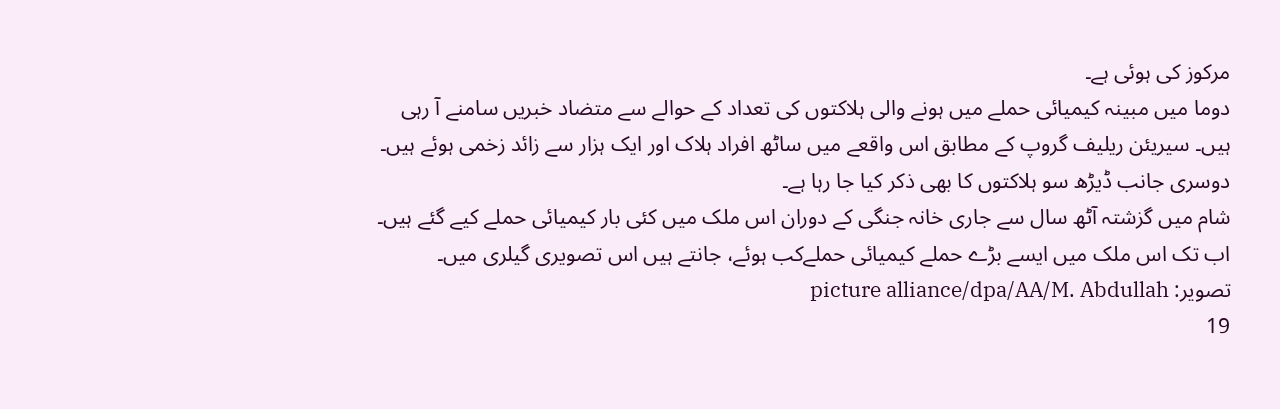مرکوز کی ہوئی ہے۔
دوما میں مبینہ کیمیائی حملے میں ہونے والی ہلاکتوں کی تعداد کے حوالے سے متضاد خبریں سامنے آ رہی ہیں۔ سیریئن ریلیف گروپ کے مطابق اس واقعے میں ساٹھ افراد ہلاک اور ایک ہزار سے زائد زخمی ہوئے ہیں۔ دوسری جانب ڈیڑھ سو ہلاکتوں کا بھی ذکر کیا جا رہا ہے۔
شام میں گزشتہ آٹھ سال سے جاری خانہ جنگی کے دوران اس ملک میں کئی بار کیمیائی حملے کیے گئے ہیں۔ اب تک اس ملک میں ایسے بڑے حملے کیمیائی حملےکب ہوئے، جانتے ہیں اس تصویری گیلری میں۔
تصویر: picture alliance/dpa/AA/M. Abdullah
19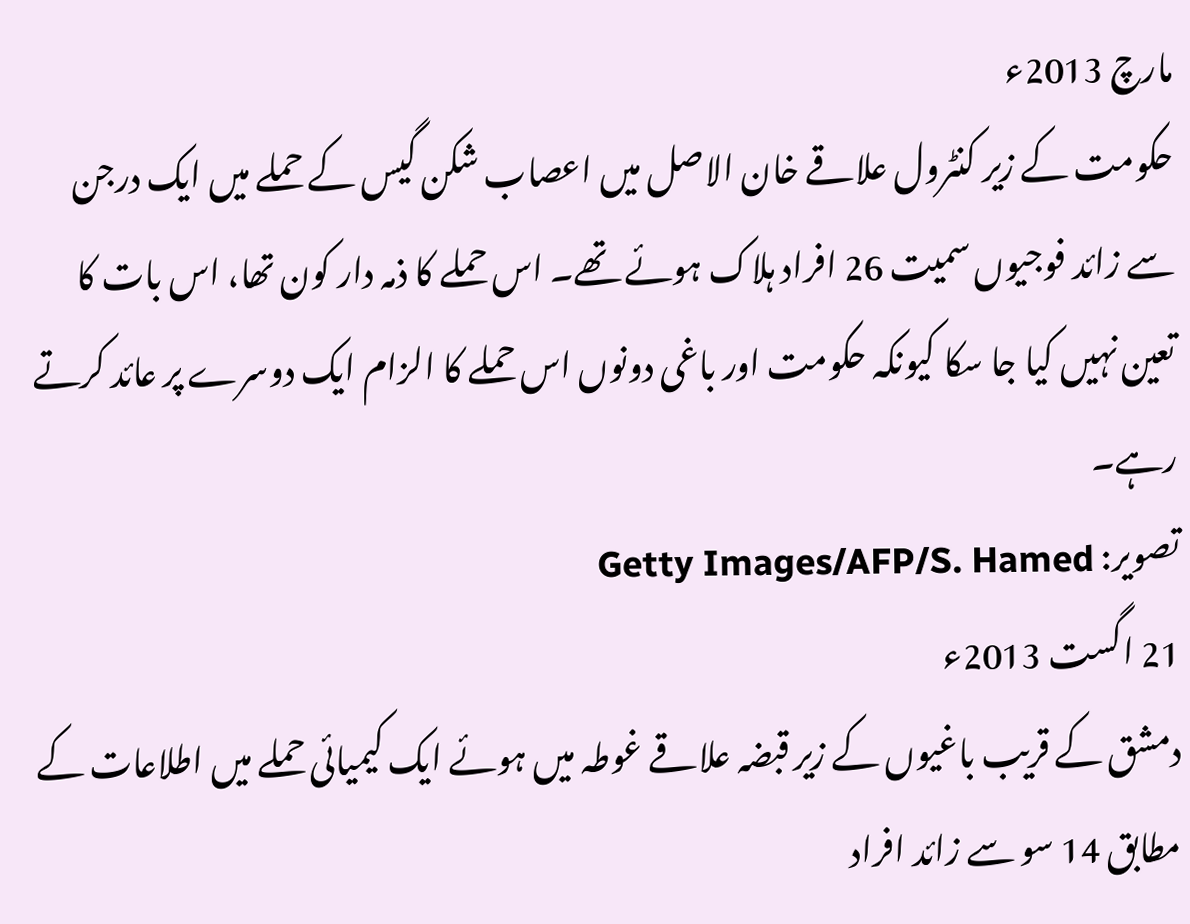مارچ 2013ء
حکومت کے زیر کنٹرول علاقے خان الاصل میں اعصاب شکن گیس کے حملے میں ایک درجن سے زائد فوجیوں سمیت 26 افراد ہلاک ہوئے تھے۔ اس حملے کا ذمہ دار کون تھا، اس بات کا تعین نہیں کیا جا سکا کیونکہ حکومت اور باغی دونوں اس حملے کا الزام ایک دوسرے پر عائد کرتے رہے۔
تصویر: Getty Images/AFP/S. Hamed
21 اگست 2013ء
دمشق کے قریب باغیوں کے زیر قبضہ علاقے غوطہ میں ہوئے ایک کیمیائی حملے میں اطلاعات کے مطابق 14 سو سے زائد افراد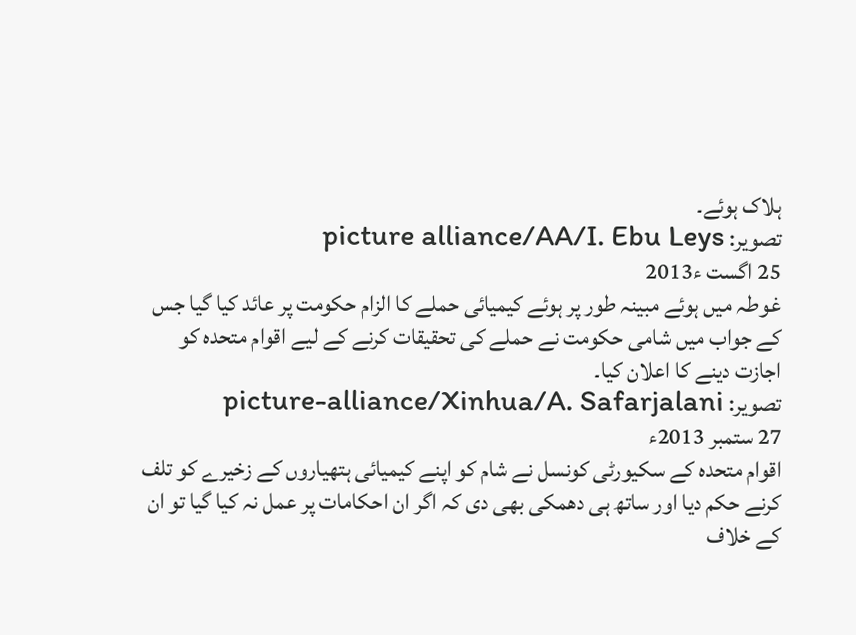ہلاک ہوئے۔
تصویر: picture alliance/AA/I. Ebu Leys
25 اگست ء2013
غوطہ میں ہوئے مبینہ طور پر ہوئے کیمیائی حملے کا الزام حکومت پر عائد کیا گیا جس کے جواب میں شامی حکومت نے حملے کی تحقیقات کرنے کے لیے اقوام متحدہ کو اجازت دینے کا اعلان کیا۔
تصویر: picture-alliance/Xinhua/A. Safarjalani
27 ستمبر 2013ء
اقوام متحدہ کے سکیورٹی کونسل نے شام کو اپنے کیمیائی ہتھیاروں کے زخیرے کو تلف کرنے حکم دیا اور ساتھ ہی دھمکی بھی دی کہ اگر ان احکامات پر عمل نہ کیا گیا تو ان کے خلاف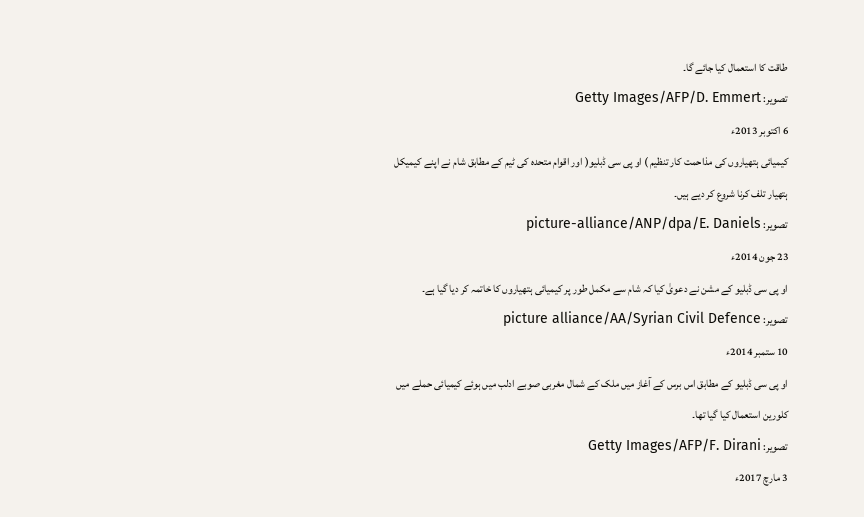طاقت کا استعمال کیا جائے گا۔
تصویر: Getty Images/AFP/D. Emmert
6 اکتوبر 2013ء
کیمیائی ہتھیاروں کی مذاحمت کار تنظیم ) او پی سی ڈبلیو( اور اقوام متحدہ کی ٹیم کے مطابق شام نے اپنے کیمیکل ہتھیار تلف کرنا شروع کر دیے ہیں۔
تصویر: picture-alliance/ANP/dpa/E. Daniels
23 جون 2014ء
او پی سی ڈبلیو کے مشن نے دعویٰ کیا کہ شام سے مکمل طور پر کیمیائی ہتھیاروں کا خاتمہ کر دیا گیا ہے۔
تصویر: picture alliance/AA/Syrian Civil Defence
10 ستمبر 2014ء
او پی سی ڈبلیو کے مطابق اس برس کے آغاز میں ملک کے شمال مغربی صوبے ادلب میں ہوئے کیمیائی حملے میں کلورین استعمال کیا گیا تھا۔
تصویر: Getty Images/AFP/F. Dirani
3 مارچ 2017ء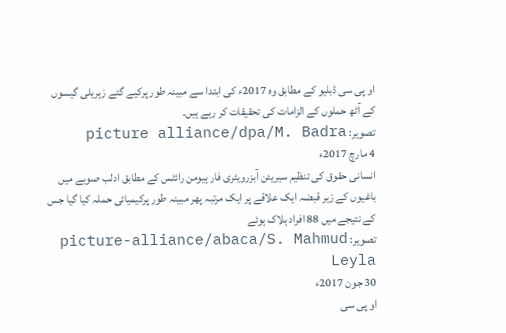او پی سی ڈبلیو کے مطابق وہ 2017ء کی ابتدا سے مبینہ طور پرکیے گئے زہریلی گیسوں کے آٹھ حملوں کے الزامات کی تحقیقات کر رہے ہیں۔
تصویر: picture alliance/dpa/M. Badra
4 مارچ 2017ء
انسانی حقوق کی تنظیم سیریئن آبزرویٹری فار ہیومن رائٹس کے مطابق ادلب صوبے میں باغیوں کے زیر قبضہ ایک علاقے پر ایک مرتبہ پھر مبینہ طور پرکیمیائی حملہ کیا گیا جس کے نتیجے میں 88 افراد ہلاک ہوئے
تصویر: picture-alliance/abaca/S. Mahmud Leyla
30 جون 2017ء
او پی سی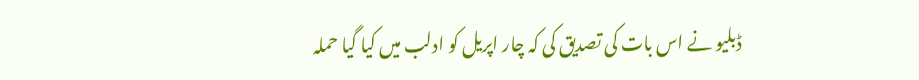ڈبلیو نے اس بات کی تصدیق کی کہ چار اپریل کو ادلب میں کیا گیا حملہ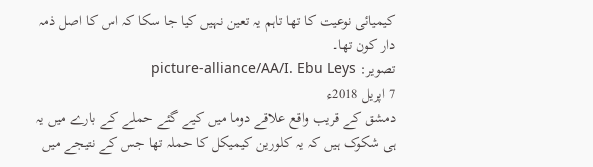کیمیائی نوعیت کا تھا تاہم یہ تعین نہیں کیا جا سکا کہ اس کا اصل ذمہ دار کون تھا۔
تصویر: picture-alliance/AA/I. Ebu Leys
7 اپریل 2018ء
دمشق کے قریب واقع علاقے دوما میں کیے گئے حملے کے بارے میں یہ ہی شکوک ہیں کہ یہ کلورین کیمیکل کا حملہ تھا جس کے نتیجے میں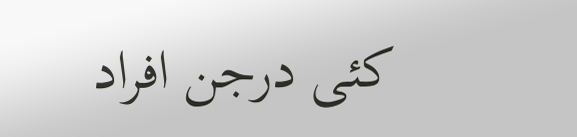کئی درجن افراد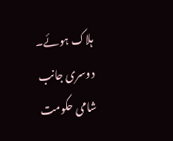ہلاک ہوئے۔ دوسری جانب شامی حکومت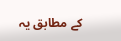کے مطابق یہ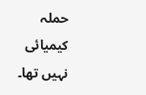حملہ کیمیائی نہیں تھا۔